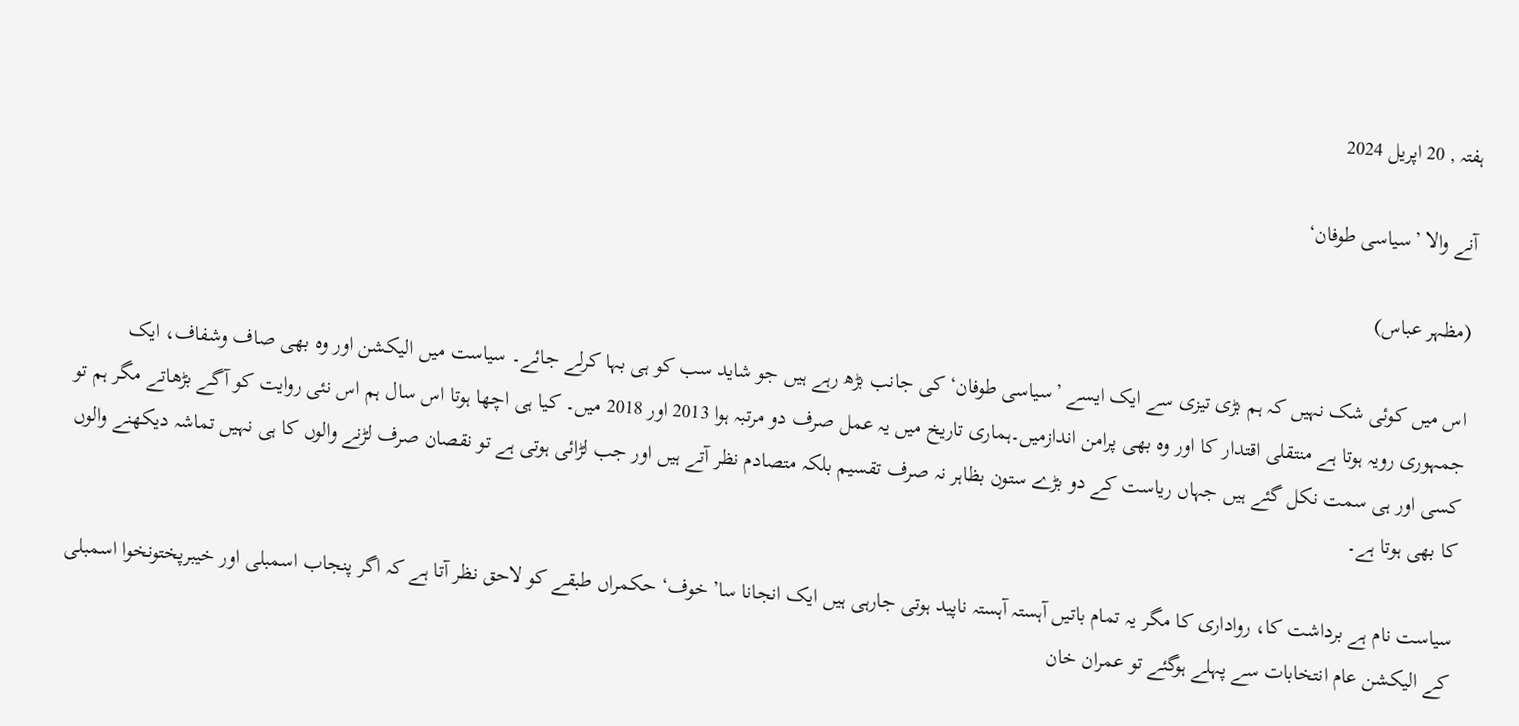ہفتہ , 20 اپریل 2024

آنے والا ’سیاسی طوفان‘

(مظہر عباس)

اس میں کوئی شک نہیں کہ ہم بڑی تیزی سے ایک ایسے ’سیاسی طوفان‘ کی جانب بڑھ رہے ہیں جو شاید سب کو ہی بہا کرلے جائے۔ سیاست میں الیکشن اور وہ بھی صاف وشفاف، ایک جمہوری رویہ ہوتا ہے منتقلی اقتدار کا اور وہ بھی پرامن اندازمیں۔ہماری تاریخ میں یہ عمل صرف دو مرتبہ ہوا 2013 اور 2018 میں۔ کیا ہی اچھا ہوتا اس سال ہم اس نئی روایت کو آگے بڑھاتے مگر ہم تو کسی اور ہی سمت نکل گئے ہیں جہاں ریاست کے دو بڑے ستون بظاہر نہ صرف تقسیم بلکہ متصادم نظر آتے ہیں اور جب لڑائی ہوتی ہے تو نقصان صرف لڑنے والوں کا ہی نہیں تماشہ دیکھنے والوں کا بھی ہوتا ہے۔

سیاست نام ہے برداشت کا، رواداری کا مگر یہ تمام باتیں آہستہ آہستہ ناپید ہوتی جارہی ہیں ایک انجانا سا’خوف‘ حکمراں طبقے کو لاحق نظر آتا ہے کہ اگر پنجاب اسمبلی اور خیبرپختونخوا اسمبلی کے الیکشن عام انتخابات سے پہلے ہوگئے تو عمران خان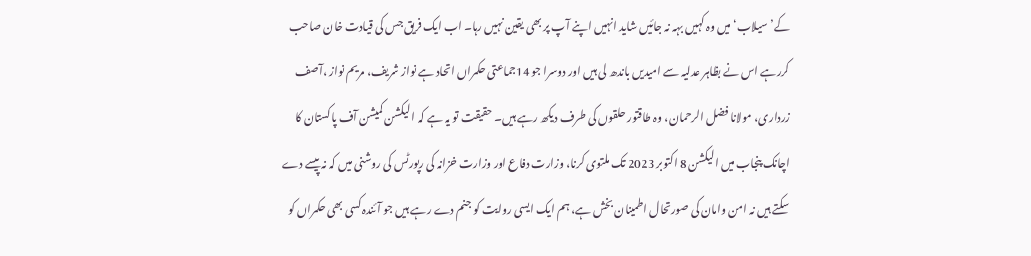کے’ سیلاب‘ میں وہ کہیں بہہ نہ جائیں شاید انہیں اپنے آپ پر بھی یقین نہیں رہا۔ اب ایک فریق جس کی قیادت خان صاحب کررہے اس نے بظاہر عدلیہ سے امیدیں باندھ لی ہیں اور دوسرا جو 14جماعتی حکمراں اتحاد ہے نواز شریف، مریم نواز ،آصف زرداری، مولانا فضل الرحمان، وہ طاقتور حلقوں کی طرف دیکھ رہے ہیں۔ حقیقت تو یہ ہے کہ ا لیکشن کمیشن آف پاکستان کا اچانک پنجاب میں الیکشن 8 اکتوبر 2023 تک ملتوی کرنا، وزارت دفاع اور وزارت خزانہ کی رپورٹس کی روشنی میں کہ نہ پیسے دے سکتے ہیں نہ امن وامان کی صورتحال اطمینان بخش ہے، ہم ایک ایسی روایت کو جنم دے رہے ہیں جو آئندہ کسی بھی حکمراں کو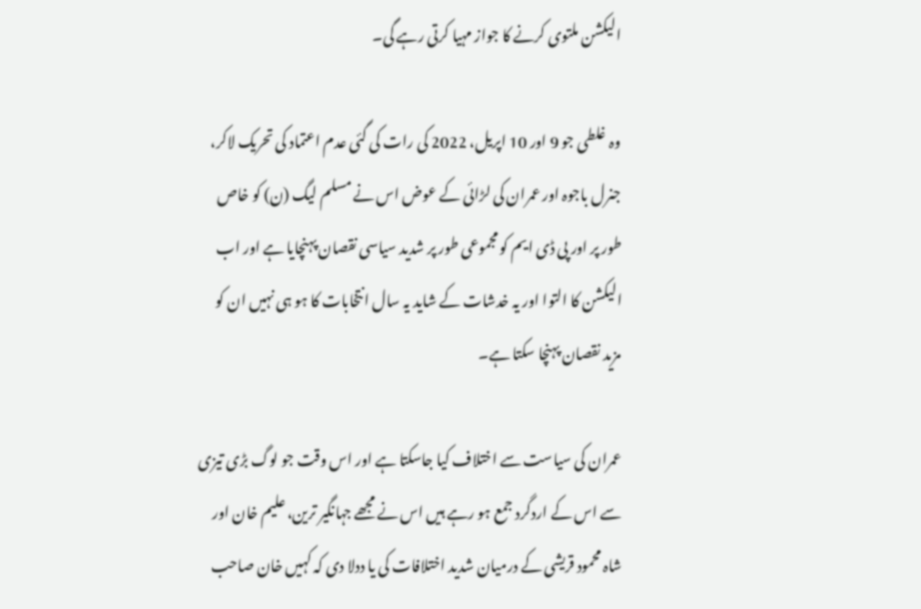الیکشن ملتوی کرنے کا جواز مہیا کرتی رہے گی۔

وہ غلطی جو 9 اور 10 اپریل، 2022 کی رات کی گئی عدم اعتماد کی تحریک لاکر، جنرل باجوہ اور عمران کی لڑائی کے عوض اس نے مسلم لیگ (ن) کو خاص طور پر اور پی ڈی ایم کو مجموعی طور پر شدید سیاسی نقصان پہنچایا ہے اور اب الیکشن کا التوا اور یہ خدشات کے شاید یہ سال انتخابات کا ہو ہی نہیں ان کو مزید نقصان پہنچا سکتا ہے۔

عمران کی سیاست سے اختلاف کیا جاسکتا ہے اور اس وقت جو لوگ بڑی تیزی سے اس کے اردگرد جمع ہو رہے ہیں اس نے مجھے جہانگیر ترین، علیم خان اور شاہ محمود قریشی کے درمیان شدید اختلافات کی یا ددلا دی کہ کہیں خان صاحب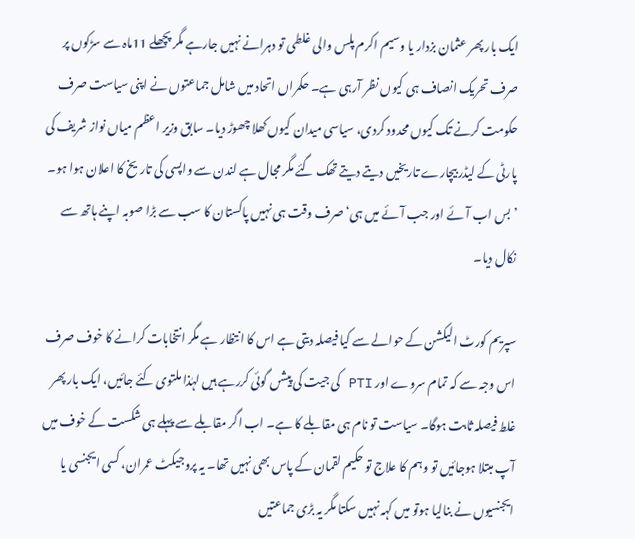ایک بار پھر عثمان بزدار یا وسیم اکرم پلس والی غلطی تو دہرانے نہیں جارہے مگر پچھلے 11ماہ سے سڑکوں پر صرف تحریک انصاف ہی کیوں نظر آرہی ہے۔ حکمراں اتحاد میں شامل جماعتوں نے اپنی سیاست صرف حکومت کرنے تک کیوں محدود کردی، سیاسی میدان کیوں کھلا چھوڑ دیا۔ سابق وزیر اعظم میاں نواز شریف کی پارٹی کے لیڈر بیچارے تاریخیں دیتے دیتے تھک گئے مگر مجال ہے لندن سے واپسی کی تاریخ کا اعلان ہوا ہو۔ ’ بس اب آئے اور جب آئے میں ہی‘ صرف وقت ہی نہیں پاکستان کا سب سے بڑا صوبہ اپنے ہاتھ سے نکال دیا۔

سپریم کورٹ الیکشن کے حوالے سے کیا فیصلہ دیتی ہے اس کا انتظار ہے مگر انتخابات کرانے کا خوف صرف اس وجہ سے کہ تمام سروے اور PTI کی جیت کی پیشں گوئی کررہے ہیں لہٰذا ملتوی کئے جائیں، ایک بار پھر غلط فیصلہ ثابت ہوگا۔ سیاست تو نام ہی مقابلے کا ہے۔ اب اگر مقابلے سے پہلے ہی شکست کے خوف میں آپ مبتلا ہوجائیں تو وہم کا علاج تو حکیم لقمان کے پاس بھی نہیں تھا۔ یہ پروجیکٹ عمران، کسی ایجنسی یا ایجنسیوں نے بنالیا ہوتو میں کہہ نہیں سکتا مگر یہ بڑی جماعتیں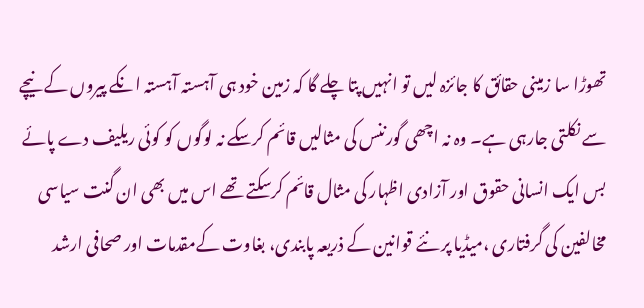تھوڑا سا زمینی حقائق کا جائزہ لیں تو انہیں پتا چلے گا کہ زمین خود ہی آہستہ آہستہ انکے پیروں کے نیچے سے نکلتی جارہی ہے۔ وہ نہ اچھی گورننس کی مثالیں قائم کرسکے نہ لوگوں کو کوئی ریلیف دے پائے بس ایک انسانی حقوق اور آزادی اظہار کی مثال قائم کرسکتے تھے اس میں بھی ان گنت سیاسی مخالفین کی گرفتاری ،میڈیا پر نئے قوانین کے ذریعہ پابندی، بغاوت کےمقدمات اور صحافی ارشد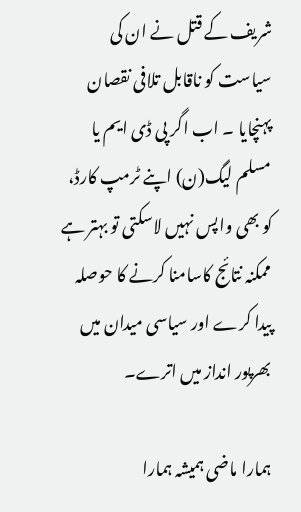شریف کے قتل نے ان کی سیاست کو ناقابل تلافی نقصان پہنچایا ۔ اب اگر پی ڈی ایم یا مسلم لیگ(ن) اپنے ٹرمپ کارڈ، کو بھی واپس نہیں لاسکتی تو بہتر ہے ممکنہ نتائج کاسامنا کرنے کا حوصلہ پیدا کرے اور سیاسی میدان میں بھرپور انداز میں اترے۔

ہمارا ماضی ہمیشہ ہمارا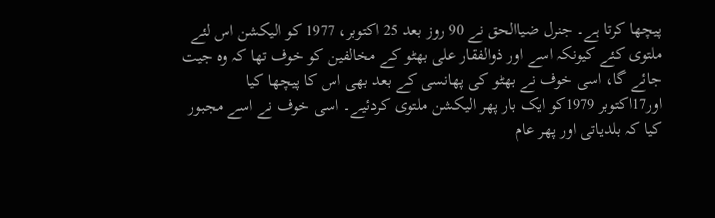پیچھا کرتا ہے۔ جنرل ضیاالحق نے 90 روز بعد 25 اکتوبر، 1977 کو الیکشن اس لئے ملتوی کئے کیونکہ اسے اور ذوالفقار علی بھٹو کے مخالفین کو خوف تھا کہ وہ جیت جائے گا، اسی خوف نے بھٹو کی پھانسی کے بعد بھی اس کا پیچھا کیا اور17اکتوبر 1979کو ایک بار پھر الیکشن ملتوی کردئیے۔ اسی خوف نے اسے مجبور کیا کہ بلدیاتی اور پھر عام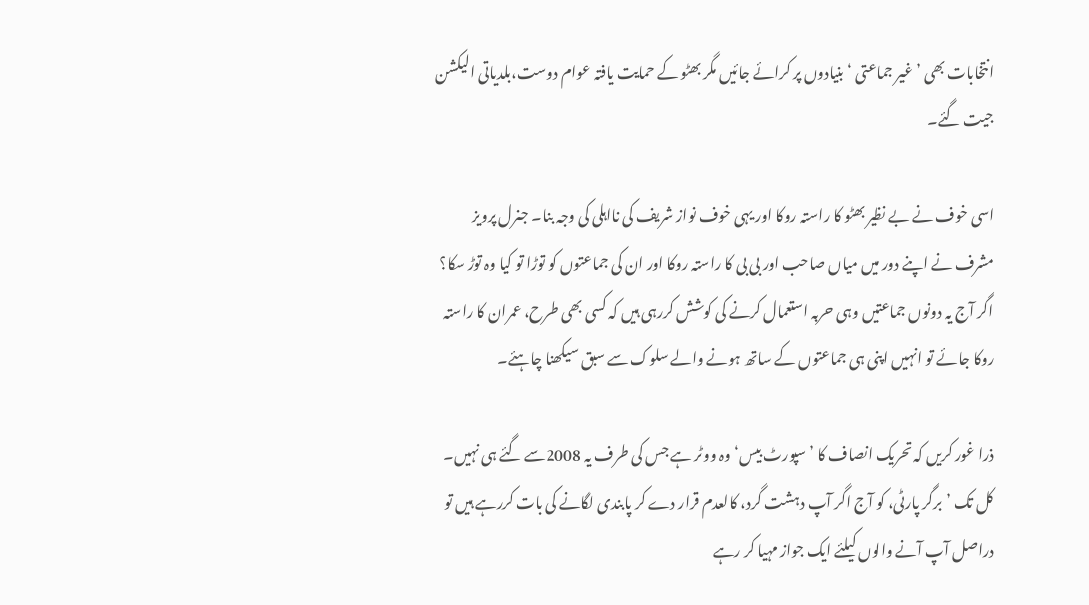انتخابات بھی ’غیر جماعتی ‘بنیادوں پر کرائے جائیں مگر بھٹو کے حمایت یافتہ عوام دوست،بلدیاتی الیکشن جیت گئے۔

اسی خوف نے بے نظیر بھٹو کا راستہ روکا اور یہی خوف نواز شریف کی نااہلی کی وجہ بنا۔ جنرل پرویز مشرف نے اپنے دور میں میاں صاحب اور بی بی کا راستہ روکا اور ان کی جماعتوں کو توڑا تو کیا وہ توڑ سکا؟ اگر آج یہ دونوں جماعتیں وہی حربہ استعمال کرنے کی کوشش کررہی ہیں کہ کسی بھی طرح، عمران کا راستہ روکا جائے تو انہیں اپنی ہی جماعتوں کے ساتھ ہونے والے سلوک سے سبق سیکھنا چاہئے۔

ذرا غور کریں کہ تحریک انصاف کا ’سپورٹ بیس‘ وہ ووٹر ہے جس کی طرف یہ 2008سے گئے ہی نہیں۔ کل تک ’برگر پارٹی، کو آج اگر آپ دہشت گرد، کالعدم قرار دے کر پابندی لگانے کی بات کررہے ہیں تو دراصل آپ آنے والوں کیلئے ایک جواز مہیا کر رہے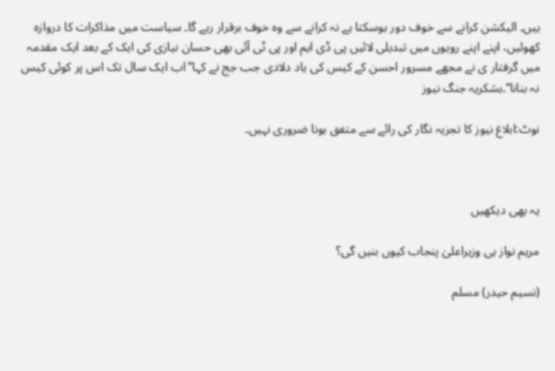ہیں۔ الیکشن کرانے سے خوف دور ہوسکتا ہے نہ کرانے سے وہ خوف برقرار رہے گا۔ سیاست میں مذاکرات کا دروازہ کھولیں، اپنے اپنے رویوں میں تبدیلی لائیں پی ڈی ایم اور پی ٹی آئی بھی حسان نیازی کی ایک کے بعد ایک مقدمہ میں گرفتار ی نے مجھے مسرور احسن کے کیس کی یاد دلادی جب جج نے کہا’’ اب ایک سال تک اس پر کوئی کیس نہ بنانا‘‘۔بشکریہ جنگ نیوز

نوٹ:ابلاغ نیوز کا تجزیہ نگار کی رائے سے متفق ہونا ضروری نہیں۔



یہ بھی دیکھیں

مریم نواز ہی وزیراعلیٰ پنجاب کیوں بنیں گی؟

(نسیم حیدر) مسلم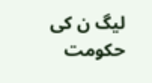لیگ ن کی حکومت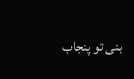بنی تو پنجاب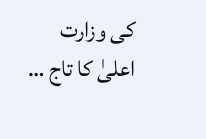کی وزارت اعلیٰ کا تاج …